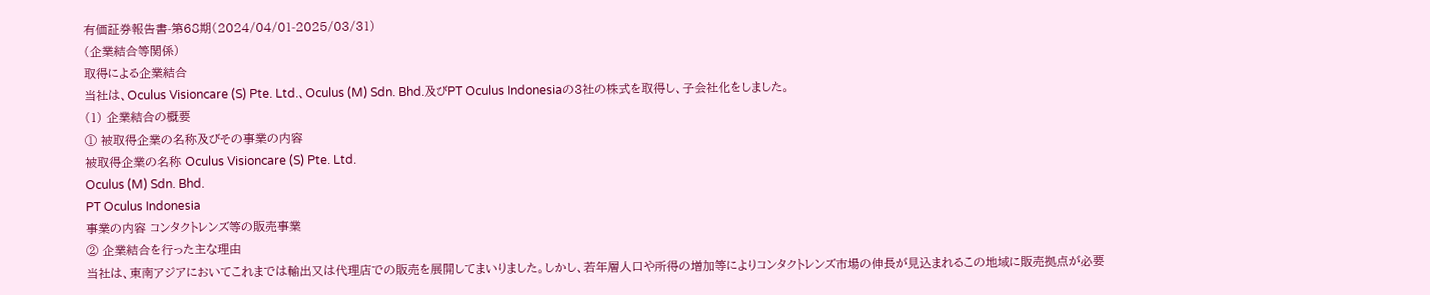有価証券報告書-第68期(2024/04/01-2025/03/31)
(企業結合等関係)
取得による企業結合
当社は、Oculus Visioncare (S) Pte. Ltd.、Oculus (M) Sdn. Bhd.及びPT Oculus Indonesiaの3社の株式を取得し、子会社化をしました。
(1) 企業結合の概要
① 被取得企業の名称及びその事業の内容
被取得企業の名称 Oculus Visioncare (S) Pte. Ltd.
Oculus (M) Sdn. Bhd.
PT Oculus Indonesia
事業の内容 コンタクトレンズ等の販売事業
② 企業結合を行った主な理由
当社は、東南アジアにおいてこれまでは輸出又は代理店での販売を展開してまいりました。しかし、若年層人口や所得の増加等によりコンタクトレンズ市場の伸長が見込まれるこの地域に販売拠点が必要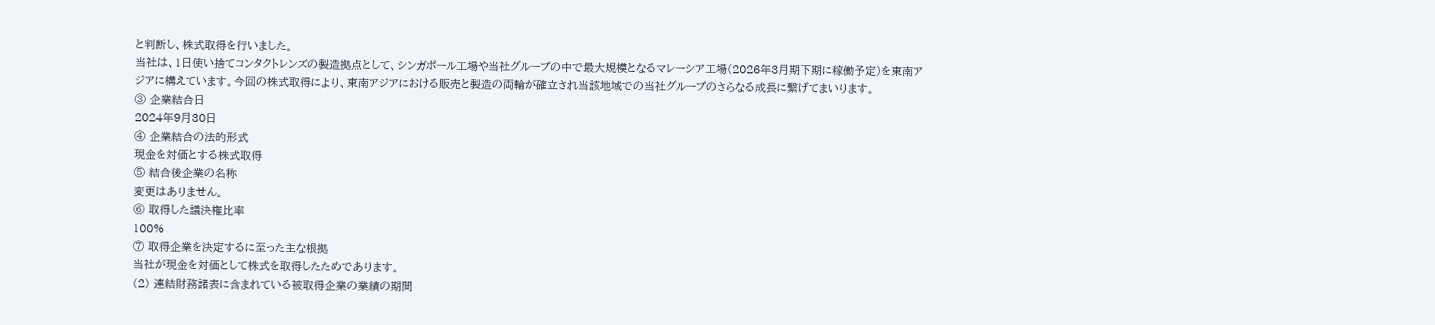と判断し、株式取得を行いました。
当社は、1日使い捨てコンタクトレンズの製造拠点として、シンガポール工場や当社グループの中で最大規模となるマレーシア工場(2026年3月期下期に稼働予定)を東南アジアに構えています。今回の株式取得により、東南アジアにおける販売と製造の両輪が確立され当該地域での当社グループのさらなる成長に繋げてまいります。
③ 企業結合日
2024年9月30日
④ 企業結合の法的形式
現金を対価とする株式取得
⑤ 結合後企業の名称
変更はありません。
⑥ 取得した議決権比率
100%
⑦ 取得企業を決定するに至った主な根拠
当社が現金を対価として株式を取得したためであります。
(2) 連結財務諸表に含まれている被取得企業の業績の期間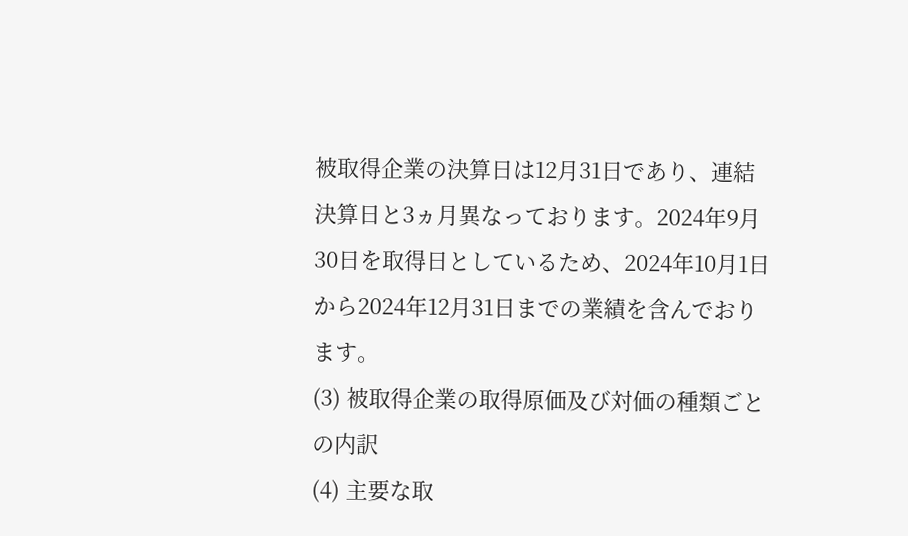被取得企業の決算日は12月31日であり、連結決算日と3ヵ月異なっております。2024年9月30日を取得日としているため、2024年10月1日から2024年12月31日までの業績を含んでおります。
(3) 被取得企業の取得原価及び対価の種類ごとの内訳
(4) 主要な取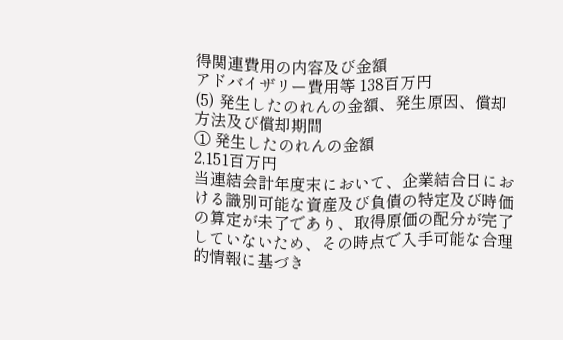得関連費用の内容及び金額
アドバイザリー費用等 138百万円
(5) 発生したのれんの金額、発生原因、償却方法及び償却期間
① 発生したのれんの金額
2,151百万円
当連結会計年度末において、企業結合日における識別可能な資産及び負債の特定及び時価の算定が未了であり、取得原価の配分が完了していないため、その時点で入手可能な合理的情報に基づき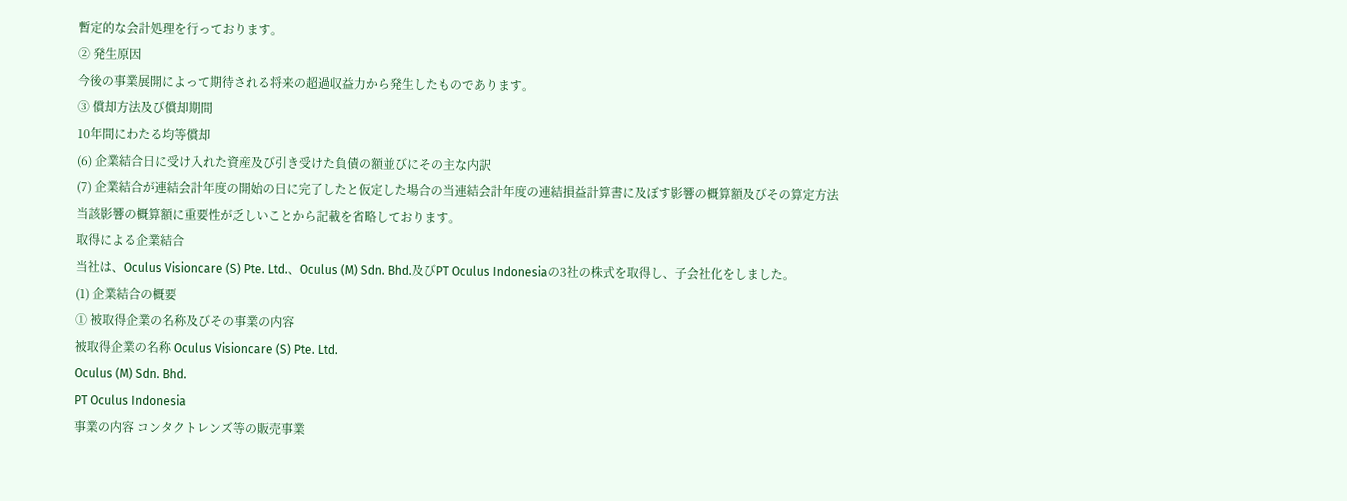暫定的な会計処理を行っております。
② 発生原因
今後の事業展開によって期待される将来の超過収益力から発生したものであります。
③ 償却方法及び償却期間
10年間にわたる均等償却
(6) 企業結合日に受け入れた資産及び引き受けた負債の額並びにその主な内訳
(7) 企業結合が連結会計年度の開始の日に完了したと仮定した場合の当連結会計年度の連結損益計算書に及ぼす影響の概算額及びその算定方法
当該影響の概算額に重要性が乏しいことから記載を省略しております。
取得による企業結合
当社は、Oculus Visioncare (S) Pte. Ltd.、Oculus (M) Sdn. Bhd.及びPT Oculus Indonesiaの3社の株式を取得し、子会社化をしました。
(1) 企業結合の概要
① 被取得企業の名称及びその事業の内容
被取得企業の名称 Oculus Visioncare (S) Pte. Ltd.
Oculus (M) Sdn. Bhd.
PT Oculus Indonesia
事業の内容 コンタクトレンズ等の販売事業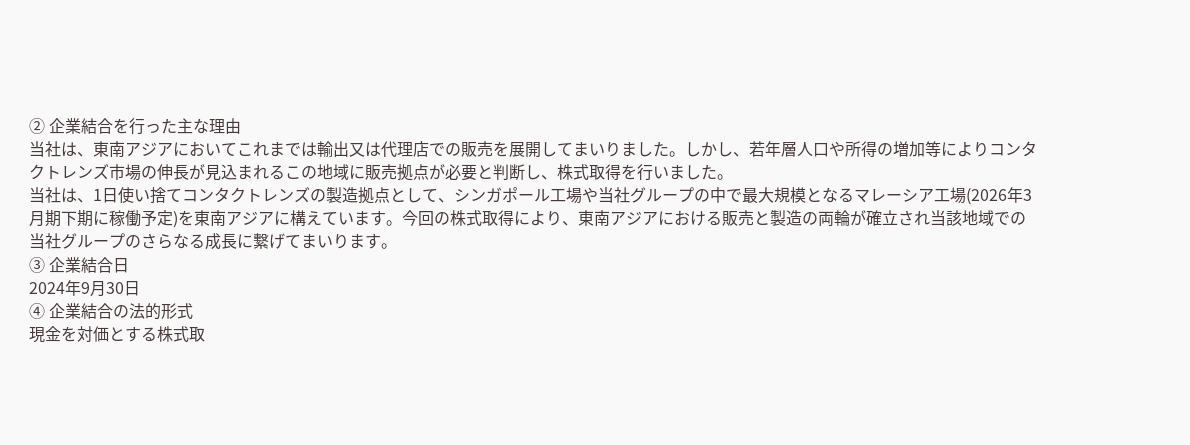② 企業結合を行った主な理由
当社は、東南アジアにおいてこれまでは輸出又は代理店での販売を展開してまいりました。しかし、若年層人口や所得の増加等によりコンタクトレンズ市場の伸長が見込まれるこの地域に販売拠点が必要と判断し、株式取得を行いました。
当社は、1日使い捨てコンタクトレンズの製造拠点として、シンガポール工場や当社グループの中で最大規模となるマレーシア工場(2026年3月期下期に稼働予定)を東南アジアに構えています。今回の株式取得により、東南アジアにおける販売と製造の両輪が確立され当該地域での当社グループのさらなる成長に繋げてまいります。
③ 企業結合日
2024年9月30日
④ 企業結合の法的形式
現金を対価とする株式取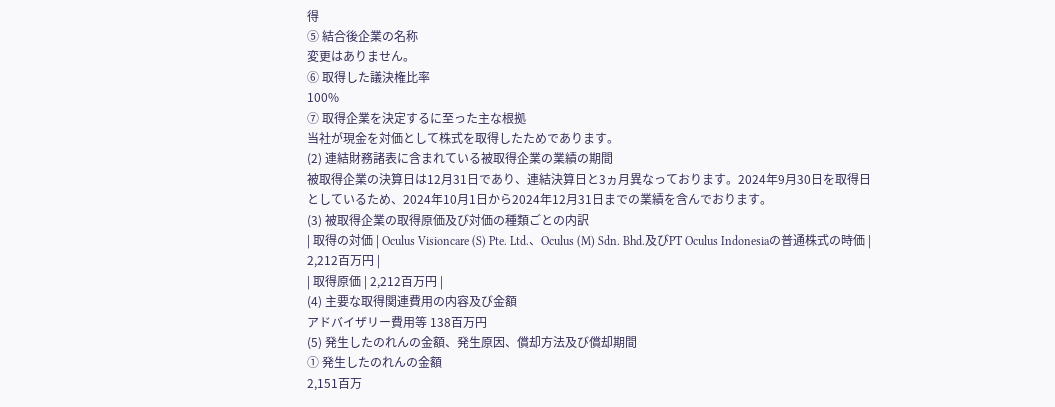得
⑤ 結合後企業の名称
変更はありません。
⑥ 取得した議決権比率
100%
⑦ 取得企業を決定するに至った主な根拠
当社が現金を対価として株式を取得したためであります。
(2) 連結財務諸表に含まれている被取得企業の業績の期間
被取得企業の決算日は12月31日であり、連結決算日と3ヵ月異なっております。2024年9月30日を取得日としているため、2024年10月1日から2024年12月31日までの業績を含んでおります。
(3) 被取得企業の取得原価及び対価の種類ごとの内訳
| 取得の対価 | Oculus Visioncare (S) Pte. Ltd.、Oculus (M) Sdn. Bhd.及びPT Oculus Indonesiaの普通株式の時価 | 2,212百万円 |
| 取得原価 | 2,212百万円 |
(4) 主要な取得関連費用の内容及び金額
アドバイザリー費用等 138百万円
(5) 発生したのれんの金額、発生原因、償却方法及び償却期間
① 発生したのれんの金額
2,151百万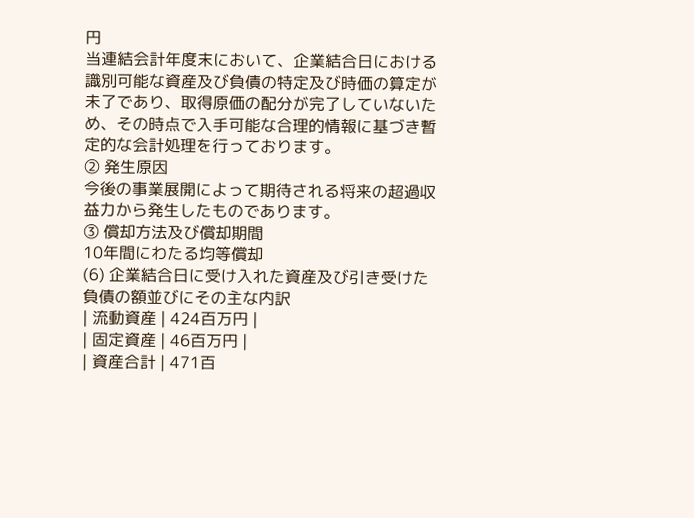円
当連結会計年度末において、企業結合日における識別可能な資産及び負債の特定及び時価の算定が未了であり、取得原価の配分が完了していないため、その時点で入手可能な合理的情報に基づき暫定的な会計処理を行っております。
② 発生原因
今後の事業展開によって期待される将来の超過収益力から発生したものであります。
③ 償却方法及び償却期間
10年間にわたる均等償却
(6) 企業結合日に受け入れた資産及び引き受けた負債の額並びにその主な内訳
| 流動資産 | 424百万円 |
| 固定資産 | 46百万円 |
| 資産合計 | 471百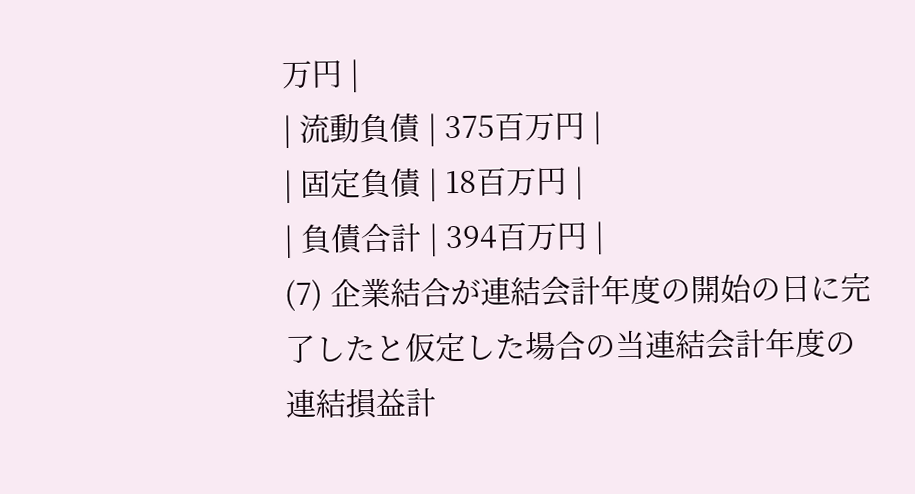万円 |
| 流動負債 | 375百万円 |
| 固定負債 | 18百万円 |
| 負債合計 | 394百万円 |
(7) 企業結合が連結会計年度の開始の日に完了したと仮定した場合の当連結会計年度の連結損益計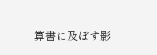算書に及ぼす影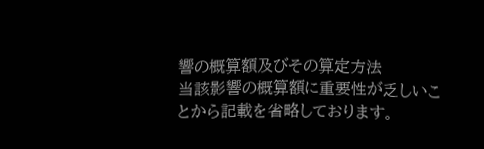響の概算額及びその算定方法
当該影響の概算額に重要性が乏しいことから記載を省略しております。